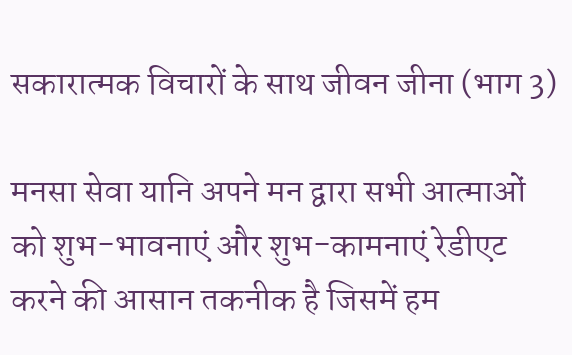सकारात्मक विचारों के साथ जीवन जीना (भाग 3)

मनसा सेवा यानि अपने मन द्वारा सभी आत्माओं को शुभ-भावनाएं और शुभ-कामनाएं रेडीएट करने की आसान तकनीक है जिसमें हम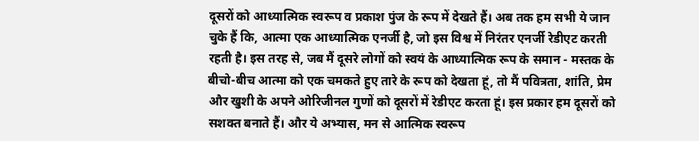दूसरों को आध्यात्मिक स्वरूप व प्रकाश पुंज के रूप में देखते हैं। अब तक हम सभी ये जान चुके हैं कि, आत्मा एक आध्यात्मिक एनर्जी है, जो इस विश्व में निरंतर एनर्जी रेडीएट करती रहती है। इस तरह से, जब मैं दूसरे लोगों को स्वयं के आध्यात्मिक रूप के समान - मस्तक के बीचो-बीच आत्मा को एक चमकते हुए तारे के रूप को देखता हूं, तो मैं पवित्रता, शांति, प्रेम और खुशी के अपने ओरिजीनल गुणों को दूसरों में रेडीएट करता हूं। इस प्रकार हम दूसरों को सशक्त बनाते हैं। और ये अभ्यास, मन से आत्मिक स्वरूप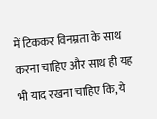में टिककर विनम्रता के साथ करना चाहिए और साथ ही यह भी याद रखना चाहिए कि, ये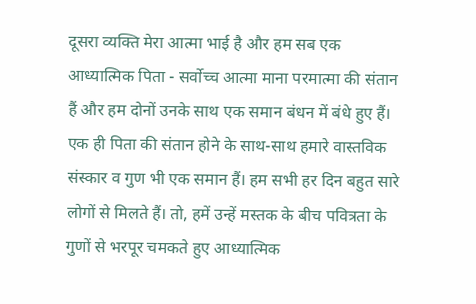दूसरा व्यक्ति मेरा आत्मा भाई है और हम सब एक आध्यात्मिक पिता - सर्वोच्च आत्मा माना परमात्मा की संतान हैं और हम दोनों उनके साथ एक समान बंधन में बंधे हुए हैं। एक ही पिता की संतान होने के साथ-साथ हमारे वास्तविक संस्कार व गुण भी एक समान हैं। हम सभी हर दिन बहुत सारे लोगों से मिलते हैं। तो, हमें उन्हें मस्तक के बीच पवित्रता के गुणों से भरपूर चमकते हुए आध्यात्मिक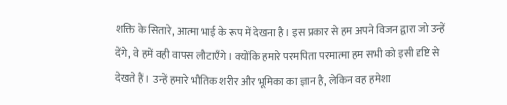शक्ति के सितारे, आत्मा भाई के रूप में देखना है। इस प्रकार से हम अपने विजन द्वारा जो उन्हें देंगे, वे हमें वही वापस लौटाएँगे। क्योंकि हमारे परमपिता परमात्मा हम सभी को इसी दृष्टि से देखते हैं। उन्हें हमारे भौतिक शरीर और भूमिका का ज्ञान है, लेकिन वह हमेशा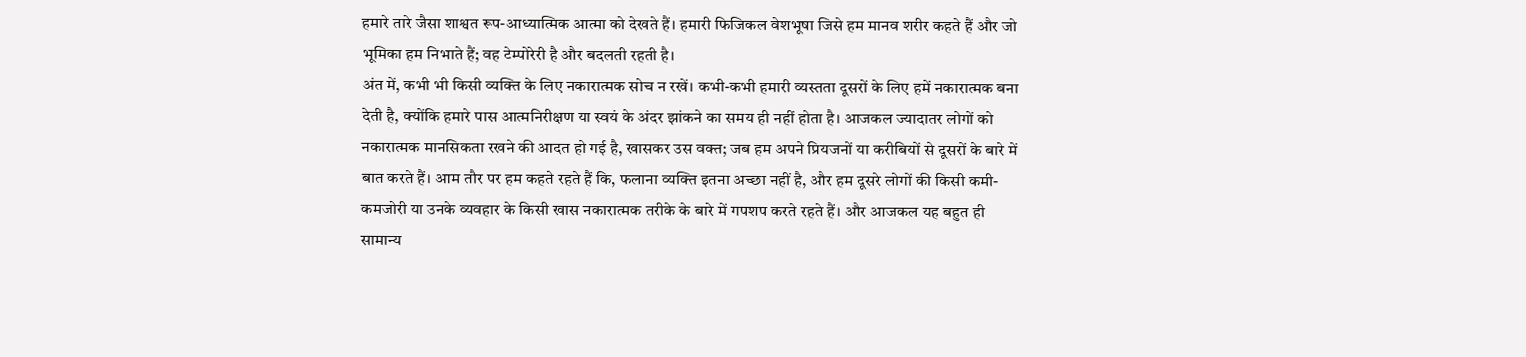हमारे तारे जैसा शाश्वत रूप-आध्यात्मिक आत्मा को देखते हैं। हमारी फिजिकल वेशभूषा जिसे हम मानव शरीर कहते हैं और जो भूमिका हम निभाते हैं; वह टेम्पोरेरी है और बदलती रहती है।
अंत में, कभी भी किसी व्यक्ति के लिए नकारात्मक सोच न रखें। कभी-कभी हमारी व्यस्तता दूसरों के लिए हमें नकारात्मक बना देती है, क्योंकि हमारे पास आत्मनिरीक्षण या स्वयं के अंदर झांकने का समय ही नहीं होता है। आजकल ज्यादातर लोगों को नकारात्मक मानसिकता रखने की आदत हो गई है, खासकर उस वक्त; जब हम अपने प्रियजनों या करीबियों से दूसरों के बारे में बात करते हैं। आम तौर पर हम कहते रहते हैं कि, फलाना व्यक्ति इतना अच्छा नहीं है, और हम दूसरे लोगों की किसी कमी-कमजोरी या उनके व्यवहार के किसी खास नकारात्मक तरीके के बारे में गपशप करते रहते हैं। और आजकल यह बहुत ही सामान्य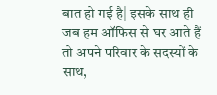बात हो गई है| इसके साथ ही जब हम ऑफिस से घर आते हैं तो अपने परिवार के सदस्यों के साथ,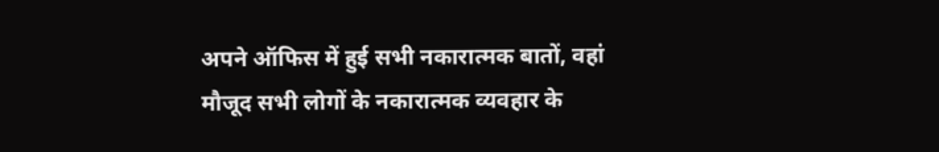अपने ऑफिस में हुई सभी नकारात्मक बातों, वहां मौजूद सभी लोगों के नकारात्मक व्यवहार के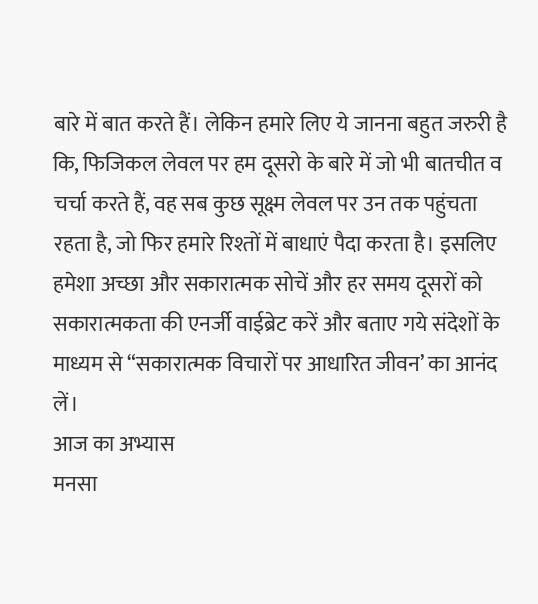बारे में बात करते हैं। लेकिन हमारे लिए ये जानना बहुत जरुरी है कि, फिजिकल लेवल पर हम दूसरो के बारे में जो भी बातचीत व चर्चा करते हैं, वह सब कुछ सूक्ष्म लेवल पर उन तक पहुंचता रहता है, जो फिर हमारे रिश्तों में बाधाएं पैदा करता है। इसलिए हमेशा अच्छा और सकारात्मक सोचें और हर समय दूसरों को सकारात्मकता की एनर्जी वाईब्रेट करें और बताए गये संदेशों के माध्यम से “सकारात्मक विचारों पर आधारित जीवन’ का आनंद लें।
आज का अभ्यास
मनसा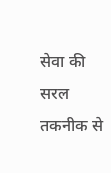सेवा की सरल तकनीक से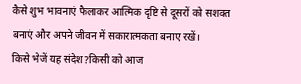कैसे शुभ भावनाएं फैलाकर आत्मिक दृष्टि से दूसरों को सशक्त बनाएं और अपने जीवन में सकारात्मकता बनाए रखें।
किसे भेजें यह संदेश?किसी को आज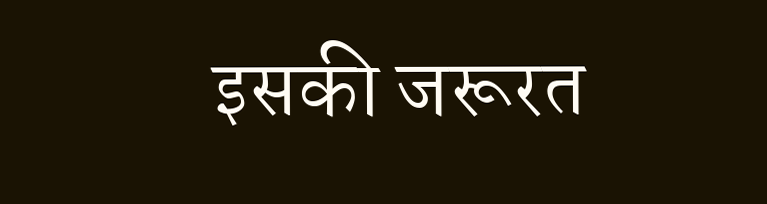इसकी जरूरत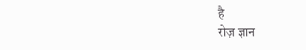है
रोज़ ज्ञान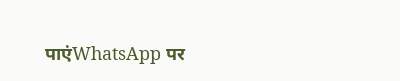पाएंWhatsApp पर